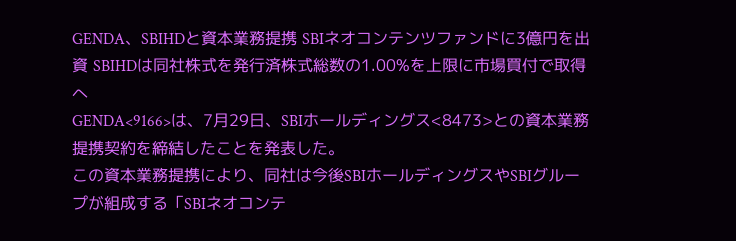GENDA、SBIHDと資本業務提携 SBIネオコンテンツファンドに3億円を出資 SBIHDは同社株式を発行済株式総数の1.00%を上限に市場買付で取得へ
GENDA<9166>は、7月29日、SBIホールディングス<8473>との資本業務提携契約を締結したことを発表した。
この資本業務提携により、同社は今後SBIホールディングスやSBIグループが組成する「SBIネオコンテ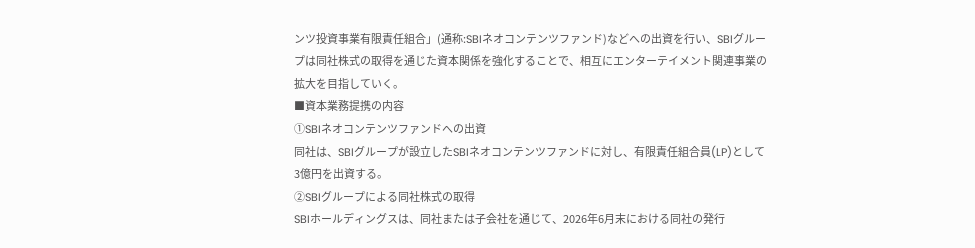ンツ投資事業有限責任組合」(通称:SBIネオコンテンツファンド)などへの出資を行い、SBIグループは同社株式の取得を通じた資本関係を強化することで、相互にエンターテイメント関連事業の拡大を目指していく。
■資本業務提携の内容
①SBIネオコンテンツファンドへの出資
同社は、SBIグループが設立したSBIネオコンテンツファンドに対し、有限責任組合員(LP)として3億円を出資する。
②SBIグループによる同社株式の取得
SBIホールディングスは、同社または子会社を通じて、2026年6月末における同社の発行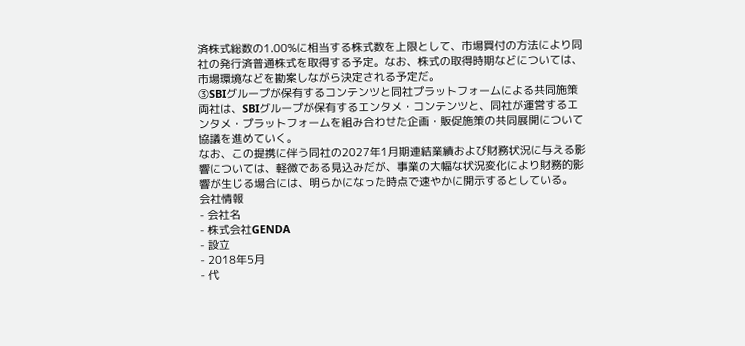済株式総数の1.00%に相当する株式数を上限として、市場買付の方法により同社の発行済普通株式を取得する予定。なお、株式の取得時期などについては、市場環境などを勘案しながら決定される予定だ。
③SBIグループが保有するコンテンツと同社プラットフォームによる共同施策
両社は、SBIグループが保有するエンタメ・コンテンツと、同社が運営するエンタメ・プラットフォームを組み合わせた企画・販促施策の共同展開について協議を進めていく。
なお、この提携に伴う同社の2027年1月期連結業績および財務状況に与える影響については、軽微である見込みだが、事業の大幅な状況変化により財務的影響が生じる場合には、明らかになった時点で速やかに開示するとしている。
会社情報
- 会社名
- 株式会社GENDA
- 設立
- 2018年5月
- 代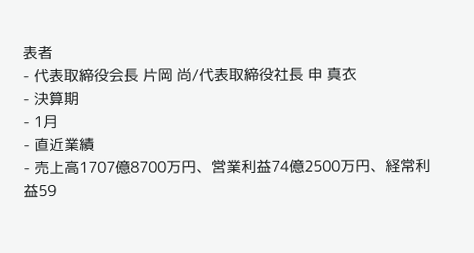表者
- 代表取締役会長 片岡 尚/代表取締役社長 申 真衣
- 決算期
- 1月
- 直近業績
- 売上高1707億8700万円、営業利益74億2500万円、経常利益59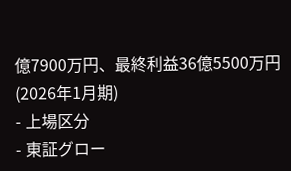億7900万円、最終利益36億5500万円(2026年1月期)
- 上場区分
- 東証グロー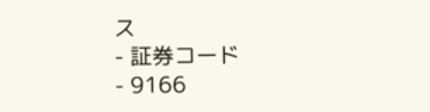ス
- 証券コード
- 9166